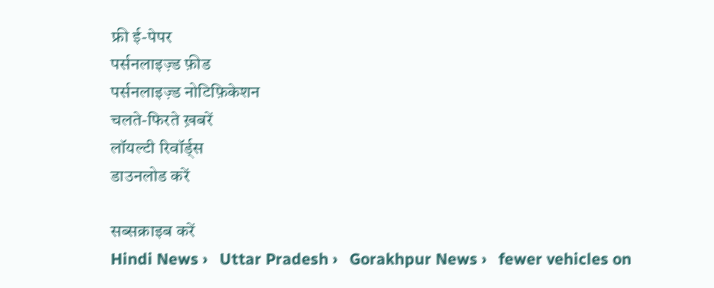फ्री ई-पेपर
पर्सनलाइज़्ड फ़ीड
पर्सनलाइज़्ड नोटिफ़िकेशन
चलते-फिरते ख़बरें
लॉयल्टी रिवॉर्ड्स
डाउनलोड करें

सब्सक्राइब करें
Hindi News ›   Uttar Pradesh ›   Gorakhpur News ›   fewer vehicles on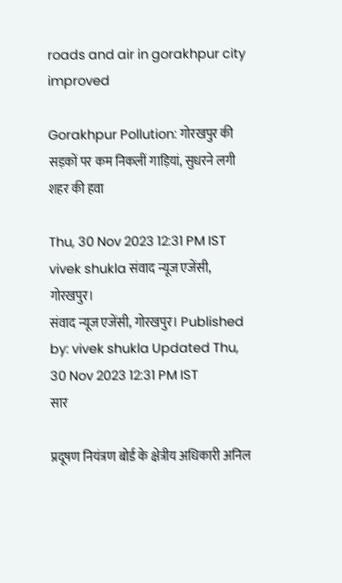roads and air in gorakhpur city improved

Gorakhpur Pollution: गोरखपुर की सड़कों पर कम निकलीं गाड़ियां, सुधरने लगी शहर की हवा

Thu, 30 Nov 2023 12:31 PM IST
vivek shukla संवाद न्यूज एजेंसी, गोरखपुर।
संवाद न्यूज एजेंसी, गोरखपुर। Published by: vivek shukla Updated Thu, 30 Nov 2023 12:31 PM IST
सार

प्रदूषण नियंत्रण बोर्ड के क्षेत्रीय अधिकारी अनिल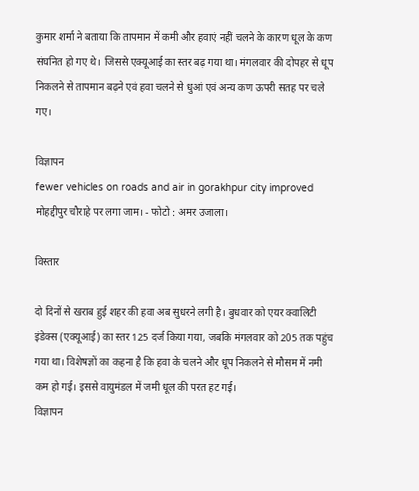कुमार शर्मा ने बताया कि तापमान में कमी और हवाएं नहीं चलने के कारण धूल के कण संघनित हो गए थे। जिससे एक्यूआई का स्तर बढ़ गया था। मंगलवार की दोपहर से धूप निकलने से तापमान बढ़ने एवं हवा चलने से धुआं एवं अन्य कण ऊपरी सतह पर चले गए।

विज्ञापन
fewer vehicles on roads and air in gorakhpur city improved
मोहद्दीपुर चौराहे पर लगा जाम। - फोटो : अमर उजाला।

विस्तार

दो दिनों से खराब हुई शहर की हवा अब सुधरने लगी है। बुधवार को एयर क्वालिटी इंडेक्स (एक्यूआई) का स्तर 125 दर्ज किया गया, जबकि मंगलवार को 205 तक पहुंच गया था। विशेषज्ञों का कहना है कि हवा के चलने और धूप निकलने से मौसम में नमी कम हो गई। इससे वायुमंडल में जमी धूल की परत हट गई।
विज्ञापन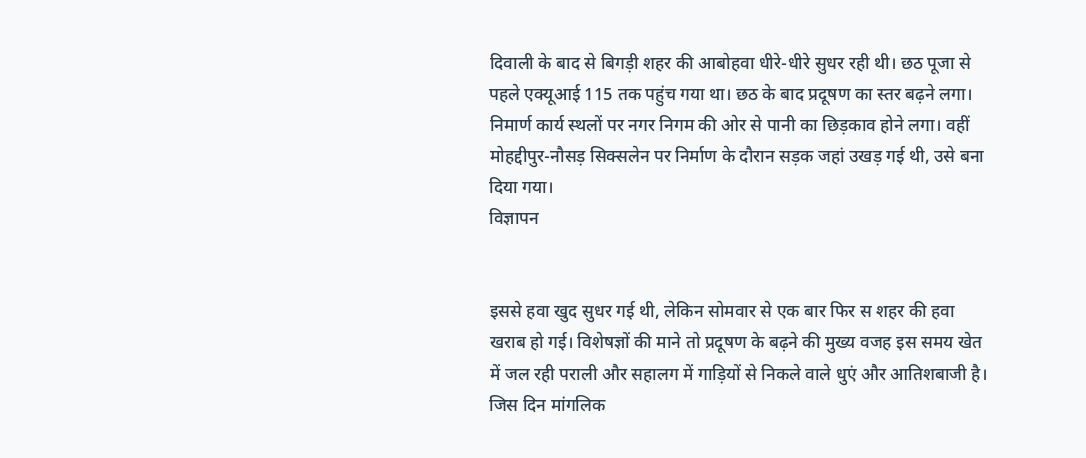दिवाली के बाद से बिगड़ी शहर की आबोहवा धीरे-धीरे सुधर रही थी। छठ पूजा से पहले एक्यूआई 115 तक पहुंच गया था। छठ के बाद प्रदूषण का स्तर बढ़ने लगा। निमार्ण कार्य स्थलों पर नगर निगम की ओर से पानी का छिड़काव होने लगा। वहीं मोहद्दीपुर-नौसड़ सिक्सलेन पर निर्माण के दौरान सड़क जहां उखड़ गई थी, उसे बना दिया गया।
विज्ञापन


इससे हवा खुद सुधर गई थी, लेकिन सोमवार से एक बार फिर स शहर की हवा खराब हो गई। विशेषज्ञों की माने तो प्रदूषण के बढ़ने की मुख्य वजह इस समय खेत में जल रही पराली और सहालग में गाड़ियों से निकले वाले धुएं और आतिशबाजी है। जिस दिन मांगलिक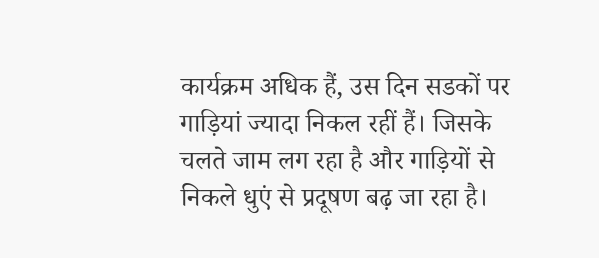कार्यक्रम अधिक हैं, उस दिन सडकों पर गाड़ियां ज्यादा निकल रहीं हैं। जिसके चलते जाम लग रहा है और गाड़ियों से निकले धुएं से प्रदूषण बढ़ जा रहा है।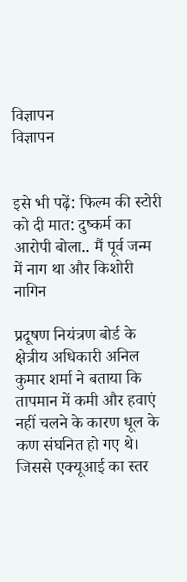विज्ञापन
विज्ञापन


इसे भी पढ़ें: फिल्म की स्टोरी को दी मात: दुष्कर्म का आरोपी बोला.. मैं पूर्व जन्म में नाग था और किशोरी नागिन

प्रदूषण नियंत्रण बोर्ड के क्षेत्रीय अधिकारी अनिल कुमार शर्मा ने बताया कि तापमान में कमी और हवाएं नहीं चलने के कारण धूल के कण संघनित हो गए थे। जिससे एक्यूआई का स्तर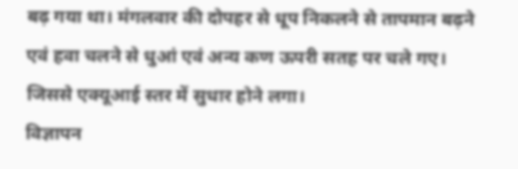बढ़ गया था। मंगलवार की दोपहर से धूप निकलने से तापमान बढ़ने एवं हवा चलने से धुआं एवं अन्य कण ऊपरी सतह पर चले गए। जिससे एक्यूआई स्तर में सुधार होने लगा।
विज्ञापन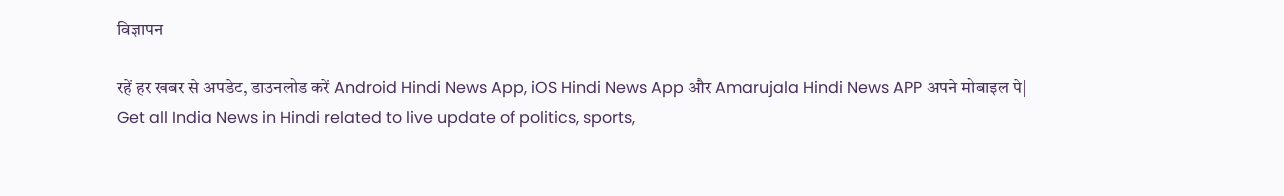विज्ञापन

रहें हर खबर से अपडेट, डाउनलोड करें Android Hindi News App, iOS Hindi News App और Amarujala Hindi News APP अपने मोबाइल पे|
Get all India News in Hindi related to live update of politics, sports,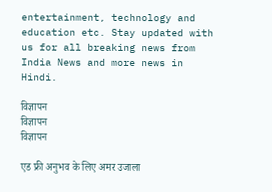entertainment, technology and education etc. Stay updated with us for all breaking news from India News and more news in Hindi.

विज्ञापन
विज्ञापन
विज्ञापन

एड फ्री अनुभव के लिए अमर उजाला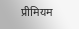प्रीमियम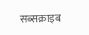सब्सक्राइब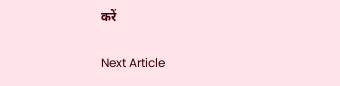करें

Next Article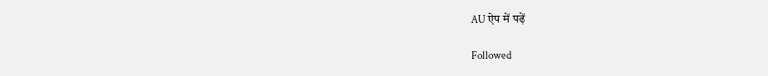AU ऐप में पढ़ें

Followed